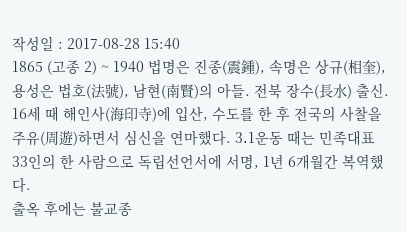작성일 : 2017-08-28 15:40
1865 (고종 2) ~ 1940 법명은 진종(震鍾), 속명은 상규(相奎), 용성은 법호(法號), 남현(南賢)의 아들. 전북 장수(長水) 출신. 16세 때 해인사(海印寺)에 입산, 수도를 한 후 전국의 사찰을 주유(周遊)하면서 심신을 연마했다. 3․1운동 때는 민족대표 33인의 한 사람으로 독립선언서에 서명, 1년 6개월간 복역했다.
출옥 후에는 불교종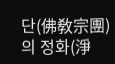단(佛敎宗團)의 정화(淨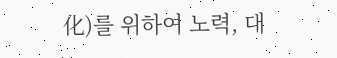化)를 위하여 노력, 대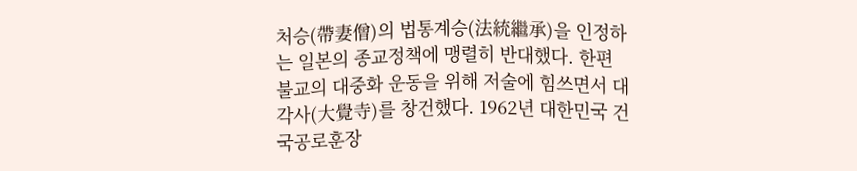처승(帶妻僧)의 법통계승(法統繼承)을 인정하는 일본의 종교정책에 맹렬히 반대했다. 한편 불교의 대중화 운동을 위해 저술에 힘쓰면서 대각사(大覺寺)를 창건했다. 1962년 대한민국 건국공로훈장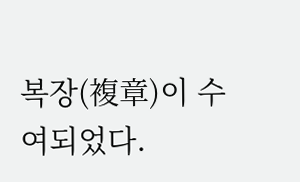복장(複章)이 수여되었다.